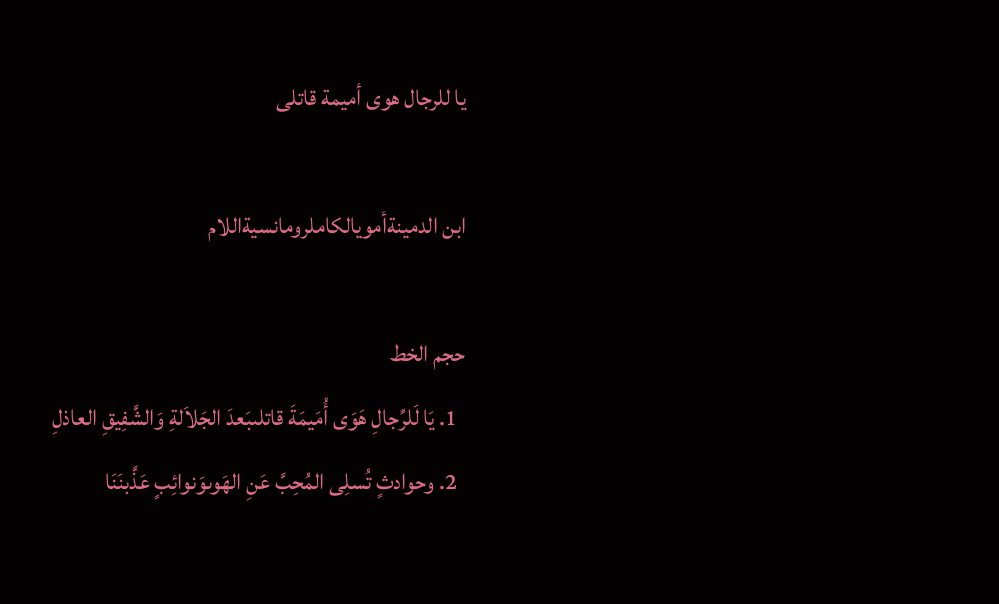يا للرجال هوى أميمة قاتلى

ابن الدمينةأمويالكاملرومانسيةاللام

حجم الخط
  1. يَا لَلرِّجالِ هَوَى أُمَيمَةَ قاتلىبَعدَ الجَلاَلةِ وَالشَّفِيقِ العاذلِ
  2. وحوادثٍ تُسلِى المُحِبَّ عَنِ الهَوىوَنوائِبٍ عَذَّبنَنَا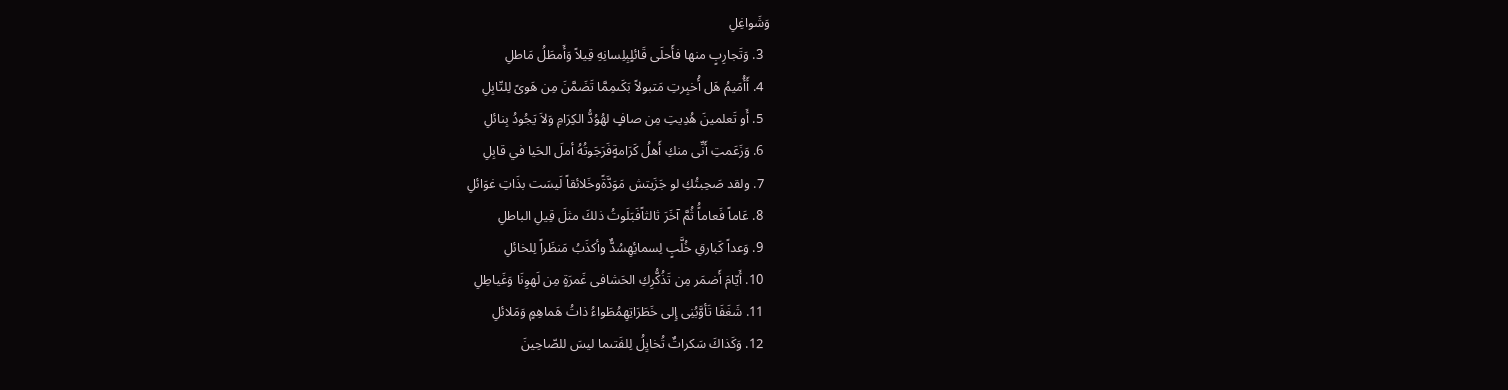وَشَواغِلِ
  3. وَتَجارِبٍ منها فأَحلَى قَائلٍبِلِسانِهِ قِيلاً وَأَمطَلُ مَاطلِ
  4. أَأُمَيمُ هَل أُخبِرتِ مَتبولاً بَكَىمِمَّا تَضَمَّنَ مِن هَوىً لِلتّابِلِ
  5. أَو تَعلمينَ هُدِيتِ مِن صافٍ لهُوُدُّ الكِرَامِ وَلاَ يَجُودُ بِنائلِ
  6. وَزَعَمتِ أَنِّى منكِ أَهلُ كَرَامةٍفَرَجَوتُهُ أملَ الحَيا في قابِلِ
  7. ولقد صَحِبتُكِ لو جَزَيتش مَوَدَّةًوخَلائقاً لَيسَت بذَاتِ غوَائلِ
  8. عَاماً فَعاماًُ ثُمَّ آخَرَ ثالثاًفَبَلَوتُ ذلكَ مثلَ قِيلِ الباطلِ
  9. وَعداً كَبارقِ خُلَّبٍ لِسمائِهِسُدٌّ وأكذَبُ مَنظَراً لِلخائلِ
  10. أَيّامَ أَضمَر مِن تَذُكُّرِكِ الحَشافى غَمرَةٍ مِن لَهوِنَا وَغَياطِلِ
  11. شَغَفَا تَأوَّبُنِى إِلى خَطَرَاتِهِمُطَواءُ ذاتُ هَماهِمٍ وَمَلائلِ
  12. وَكَذاكَ سَكراتٌ تُخايِلُ لِلفَتىما ليسَ للصّاحِينَ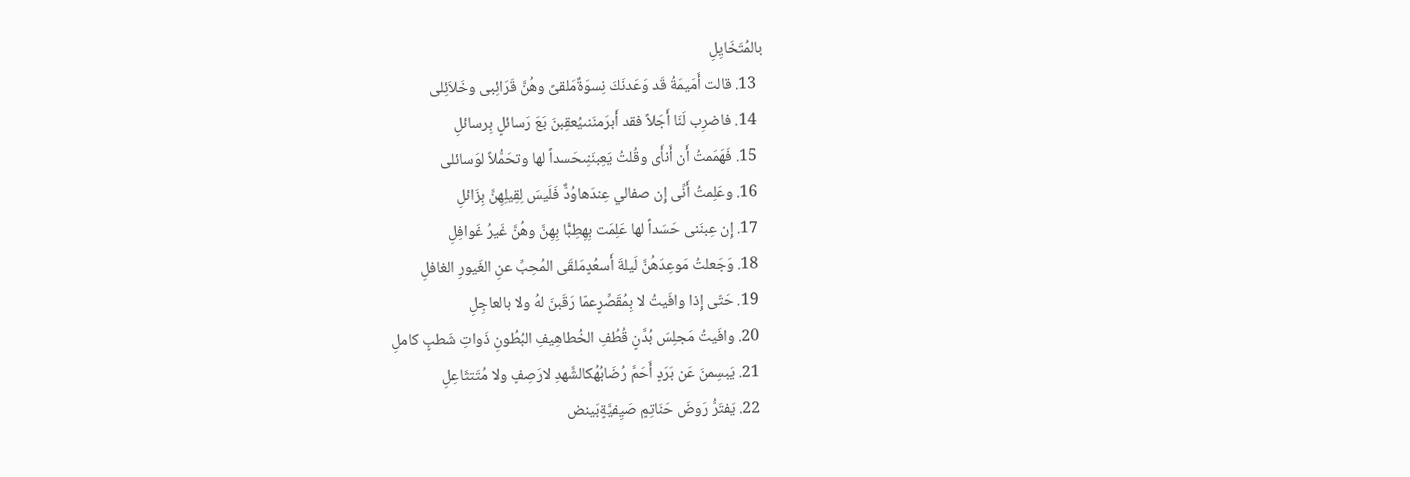بالمُتَخَايِلِ
  13. قالت أَمَيمَةُ قَد وَعَدنَكَ نِسوَةٌمَلقىً وهُنَّ قَرَائِبى وخَلاَئِلى
  14. فاضرِب لَنَا أَجَلاً فقد أَبرَمنَنىيُعقِبنَ بَعَ رَسائلٍ بِرسائلِ
  15. فَهَمَمتُ أَن أَنأَى وقُلتُ يَعِبنَنِىحَسداً لها وتحَمُّلاً لوَسائلى
  16. وعَلِمتُ أَنِّى إِن صفالي عِندَهاوُدٌّ فَلَيسَ لِقِيلِهِنَّ بِزَائلِ
  17. إِن عِبنَنى حَسَداً لها عَلِمَت بِهِطِبًّا بِهِنَّ وهُنَّ غَيرُ غَوافِلِ
  18. وَجَعلتُ مَوعِدَهُنَّ لَيلةَ أَسعُدٍمَلقَى المُحِبِّ عنِ الغَيورِ الغافلِ
  19. حَتّى إِذا وافَيتُ لا بِمُقَصِّرٍعمّا رَقَبنَ لهُ ولا بالعاجِلِ
  20. وافَيتُ مَجلِسَ بُدَّنٍ قُطُفِ الخُطاهِيفِ البُطُونِ ذَواتِ شَطبٍ كاملِ
  21. يَبسِمنَ عَن بَرَدٍ أَحَمَّ رُضَابُهُكالشَّهدِ لارَصِفٍ ولا مُتَتثَاعِلِ
  22. يَفتَرُّ رَوضَ حَنَاتِمٍ صَيِفيَّةٍبَينض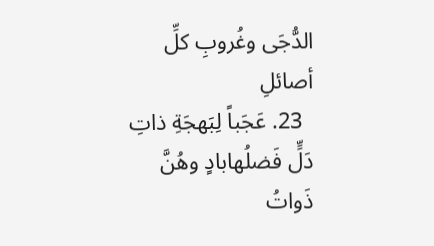الدُّجَى وغُروبِ كلِّ أصائلِ
  23. عَجَباً لِبَهجَةِ ذاتِ دَلٍّ فَضلُهابادٍ وهُنَّ ذَواتُ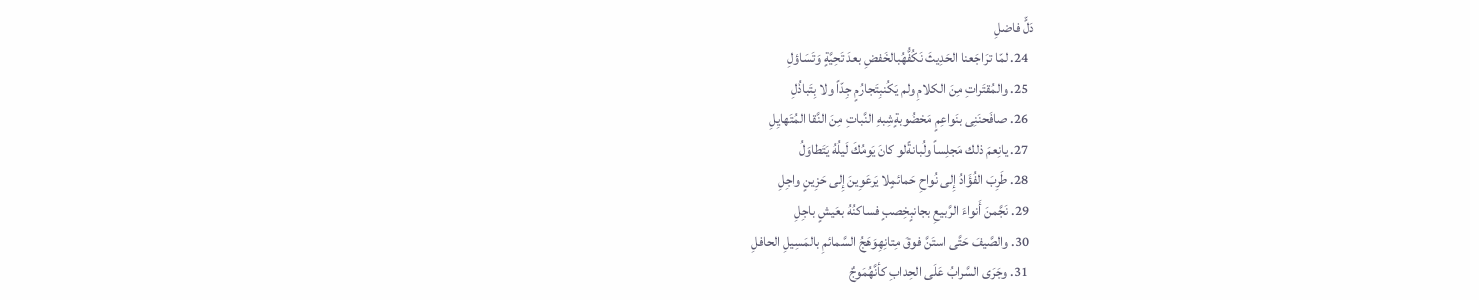دَلٍّ فاضلِ
  24. لمّا ترَاجَعنا الحَدِيثَ نَكُفُّهُبالخَفضِ بعدَ تَحِيَّةٍ وَتَسَاؤلِ
  25. والمُقتَراتِ مِنَ الكلامِ ولم يَكُنبِتَجارُمٍ جِدّاً ولا بِتَباذُلِ
  26. صافَحنَنِى بنَواعِمٍ مَخضُوبةٍشِبهِ النَّباتِ مِنَ النَّقا المُتَهايِلِ
  27. يانِعمَ ذلك مَجلِساً ولُبانةًلو كانَ يَومُكَ لَيلُهُ يَتَطاوَلُ
  28. طَرِبَ الفُؤَادُ إِلى نُواحِ حَمائمٍلا يَرعَوِينَ إِلى حَزِينٍ واجِلِ
  29. نَجَّمنَ أَنواءَ الرَّبيعِ بجانبٍخِصبٍ فساكنُهُ بعَيشٍ باجِلِ
  30. والصَّيفَ حَتَّى استَنَّ فوقَ مِتانِهِوَهَجُ السَّمائمِ بالمَسِيلِ الحافلِ
  31. وجَرَى السَّرابُ عَلَى الحِدابِ كأنَّهُمَوجٌ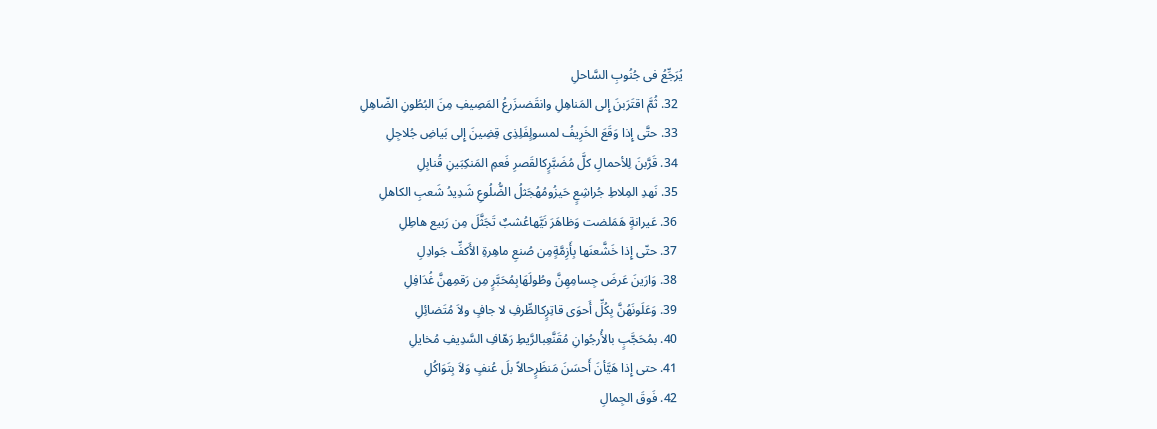يُرَجِّعُ فى جُنُوبِ السَّاحلِ
  32. ثُمَّ اقتَرَبنَ إِلى المَناهِلِ وانقَضىزَرعُ المَصِيفِ مِنَ البُطُونِ الضّاهِلِ
  33. حتَّى إِذا وَقَعَ الخَرِيفُ لمسولٍفَلِذِى قِضِينَ إِلى بَياضِ جُلاجِلِ
  34. قَرَّبنَ لِلأحمالِ كلَّ مُضَبَّرٍكالقَصرِ فَعمِ المَنكِبَينِ قُنابِلِ
  35. نَهدِ المِلاطِ جُراشِعٍ حَيزُومُهُجَثلُ الضُّلُوعِ شَدِيدُ شَعبِ الكاهلِ
  36. عَيرانةٍ هَمَلضت وَظاهَرَ نَيَّهاعُشبٌ تَجَثَّلَ مِن رَبيع هاطِلِ
  37. حتّى إِذا خَشَّعنَها بِأَزِمَّةٍمِن صُنعِ ماهِرةِ الأَكفِّ جَوادِلِ
  38. وَارَينَ عَرضَ جِسامِهِنَّ وطُولَهَابِمُحَبَّرٍ مِن رَقمِهنَّ غُدَافِلِ
  39. وَعَلَونَهُنَّ بِكُلِّ أَحوَى قاتِرٍكالطِّرفِ لا جافٍ ولاَ مُتَضائِلِ
  40. بمُحَجَّبٍ بالأُرجُوانِ مُقَنَّعِبالرَّيطِ رَهّافِ السَّدِيفِ مُخايلِ
  41. حتى إِذا هَيَّأنَ أَحسَنَ مَنظَرٍحالاً بلَ عُنفٍ وَلاَ بِتَوَاكُلِ
  42. فَوقَ الجِمالِ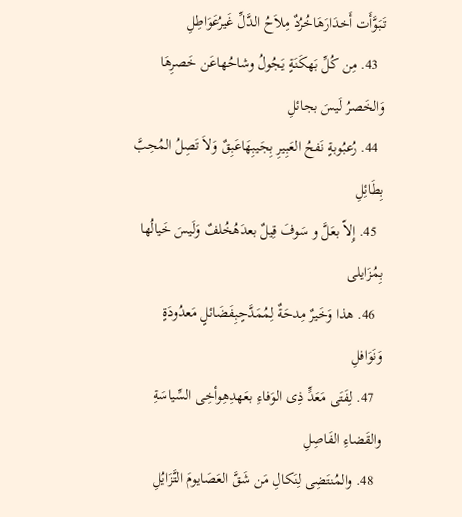تَبَوَّأَت أَخدَارَهَاخُرُدٌ مِلاَحُ الدَّلِّ غَيرُعَوَاطِلِ
  43. مِن كُلِّ بَهكَنَةٍ يَجُولُ وشاحُهاعَن خَصرِهَا وَالخَصرُ لَيسَ بجائلِ
  44. رُعبُوبةٍ نَفحُ العَبِيرِ بِجَيبِهَاعَبِقٌ وَلاَ تَصِلُ المُحِبَّ بِطَائِلِ
  45. إِلاّ بعَلَّ و سَوفَ قِيلٌ بعدَهُخُلفٌ وَلَيسَ خَيالُها بِمُزَايلى
  46. هذا وَخَيرٌ مِدحَةٌ لِمُمَدَّحٍبِفَضَائلٍ مَعدُودَةٍ وَنَوَافلِ
  47. لِفَتَى مَعَدٍّ ذِى الوَفاءِ بعَهدِهِوأخِى السِّياسَةِ والقَضاءِ الفَاصِلِ
  48. والمُنتَضِى لِنَكالِ مَن شَقَّ العَصَايومَ التَّزَايُلِ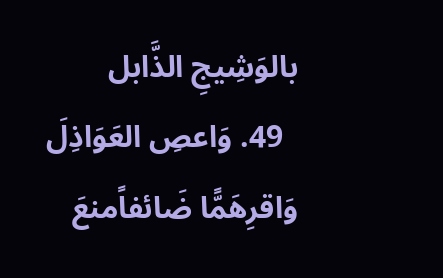بالوَشِيجِ الذَّابل
  49. وَاعصِ العَوَاذِلَ وَاقرِهَمًّا ضَائفاًمنعَ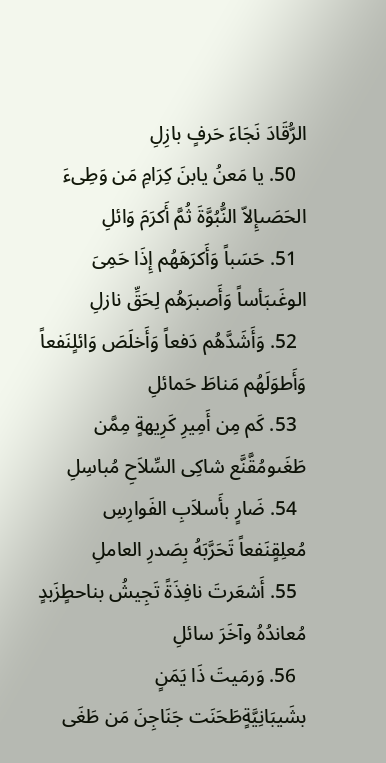الرُّقَادَ نَجَاءَ حَرفٍ بازِلِ
  50. يا مَعنُ يابنَ كِرَامِ مَن وَطِىءَ الحَصَىإِلاّ النُّبُوَّةَ ثُمَّ أَكرَمَ وَائلِ
  51. حَسَباً وَأَكرَهَهُم إِذَا حَمِىَ الوغَىبَأساً وَأَصبرَهُم لِحَقِّ نازلِ
  52. وَأَشَدَّهُم دَفعاً وَأَخلَصَ وَائلٍنَفعاً وَأَطوَلَهُم مَناطَ حَمائلِ
  53. كَم مِن أَمِيرِ كَرِيهةٍ مِمَّن طَغَىومُقَّنَّع شاكِى السِّلاَحِ مُباسِلِ
  54. ضَارٍ بأَسلاَبِ الفَوارِسِ مُعلِقٍنَفعاً تَحَرَّبَهُ بِصَدرِ العاملِ
  55. أَشعَرتَ نافِذَةً تَجِيشُ بناحطٍزَبدٍ مُعاندُهُ وآخَرَ سائلِ
  56. وَرمَيتَ ذَا يَمَنٍ بشَيبَانِيَّةٍطَحَنَت جَنَاجِنَ مَن طَغَى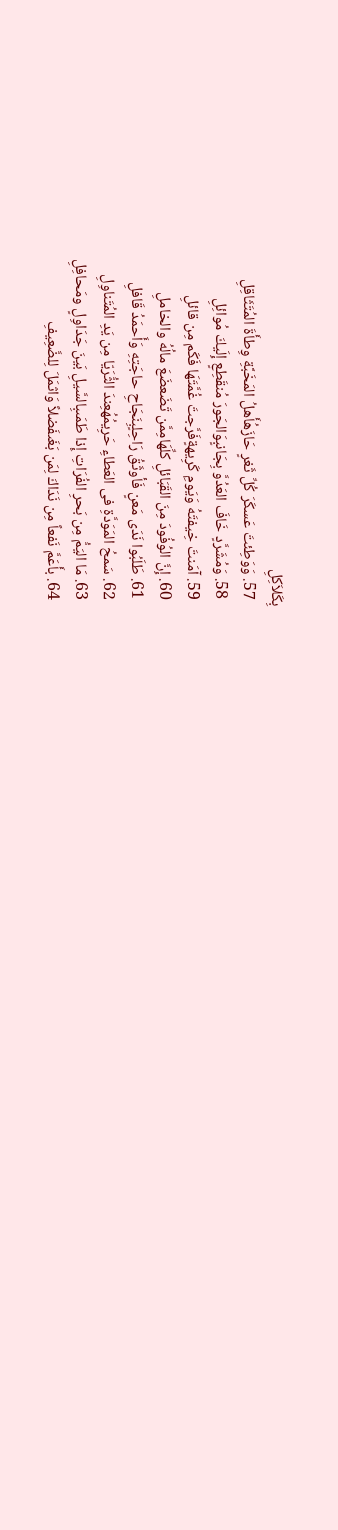بِكَلاَكِلِ
  57. وَوَطِئتَ عَسكَرَ كُلِّ ثَغرٍ حَازَهُأَهلُ المَخَبَّةِ وِطأَةَ المُتَثَاقِلِ
  58. وَمُشَرَّدٍ خَافَ العَدُوَّ بِجَانبٍوَالجَورَ مُنقَطِعٍ إِلَيكَ مُوائِلِ
  59. آمَنتَ خِيفتَهُ وَيَومِ كَرِيهةٍفَرَّجتَ غُمَّتَهَا فَكَم مِن قائلِ
  60. إِنَّ الوُفُودَ مِنَ القَبَائلِ كلِّهَامِمَّن تَضَعضَعَ مالُهُ والخاملِ
  61. طَلَبُوا نَدَى مَعنٍ فَأوثَقُ رَاحِلٍبِنَجَاحِ حاجَتِهِ وَأَحمَدُ قَافلِ
  62. سَمحُ المَوَدَّةِ فى العَطاءِ حَرِيمُهُعِندَ الثُّرَيّا مِن يَدِ المُتَناوِلِ
  63. مَا اليَمُّ مِن بَحرِ الفُرَاتِ إِذا طَمَىبِالسَّيلِ بَينَ جَدَاوِلٍ ومَحافِلِ
  64. بأَعَمَّ نَفعاً مِن نَدَاكَ لِمَن بَغَىفَضلاً وَاثمَلَ لِلضَّعِيفِ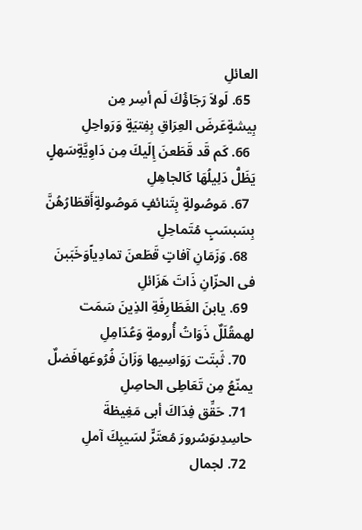العائلِ
  65. لَولاَ رَجَاؤُكَ لَم أسِر مِن بِيشةٍعَرضَ العِرَاقِ بِفِتيَةٍ وَرَواحِلِ
  66. كَم قَد قَطَعنَ إِلَيكَ مِن دَاوِيَّةٍسَهلٍ يَظَلُّ دَلِيلُهَا كَالجاهِلِ
  67. مَوصُولةٍ بِتَنائفٍ مَوصُولةٍأَقطَارُهُنَّ بِسَبسَبٍ مُتَماحِلِ
  68. وَزَمَانِ آفاتٍ قَطَعنَ تمادِياًوَخَبَبنَ فى الحزّانِ ذَاتَ هَزَائلِ
  69. يابنَ الغَطَارِفَةِ الذِينَ سَمَت لهمقُلَلٌ ذَوَاتُ أُرومةٍ وَعُدَامِلِ
  70. ثَبتَت رَوَاسِيها وَزَانَ فُرُوعَهافَضلٌ يمنّعُ مِن تَعَاطِى الحاصِلِ
  71. حَقِّق فِدَاكَ أبى مَغِيظةَ حاسِدِىوَسُرورَ مُعتَرٍّ لسَيبِكَ آملِ
  72. لجمال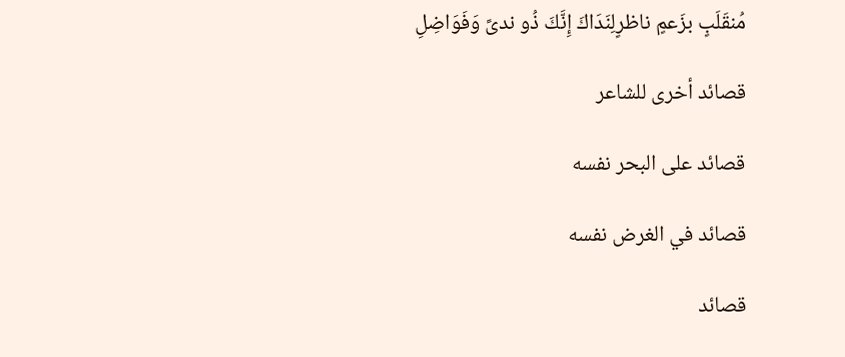مُنقَلَبٍ بزَعمٍ ناظرٍلِنَدَاكَ إِنَّكَ ذُو ندىً وَفَوَاضِلِ

قصائد أخرى للشاعر

قصائد على البحر نفسه

قصائد في الغرض نفسه

قصائد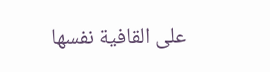على القافية نفسها